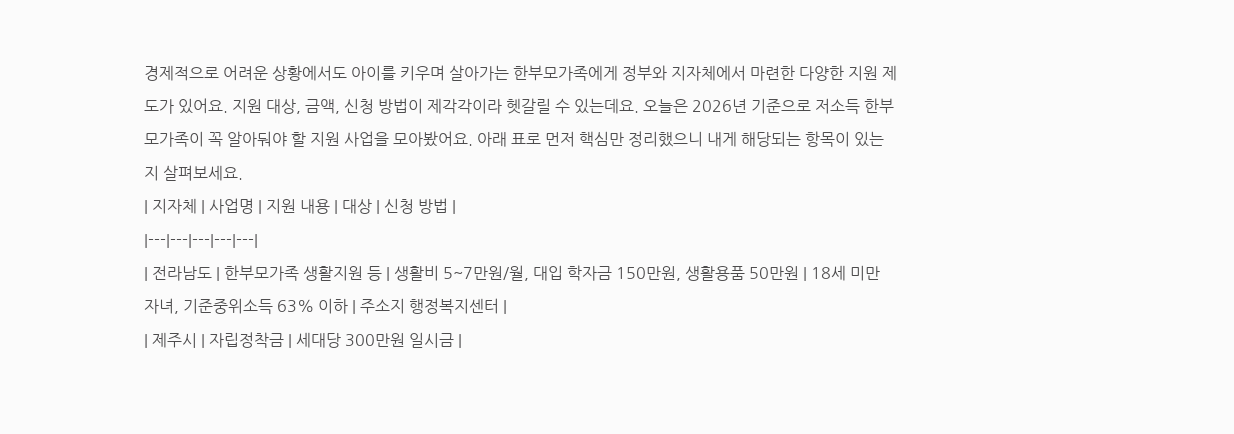경제적으로 어려운 상황에서도 아이를 키우며 살아가는 한부모가족에게 정부와 지자체에서 마련한 다양한 지원 제도가 있어요. 지원 대상, 금액, 신청 방법이 제각각이라 헷갈릴 수 있는데요. 오늘은 2026년 기준으로 저소득 한부모가족이 꼭 알아둬야 할 지원 사업을 모아봤어요. 아래 표로 먼저 핵심만 정리했으니 내게 해당되는 항목이 있는지 살펴보세요.
| 지자체 | 사업명 | 지원 내용 | 대상 | 신청 방법 |
|---|---|---|---|---|
| 전라남도 | 한부모가족 생활지원 등 | 생활비 5~7만원/월, 대입 학자금 150만원, 생활용품 50만원 | 18세 미만 자녀, 기준중위소득 63% 이하 | 주소지 행정복지센터 |
| 제주시 | 자립정착금 | 세대당 300만원 일시금 |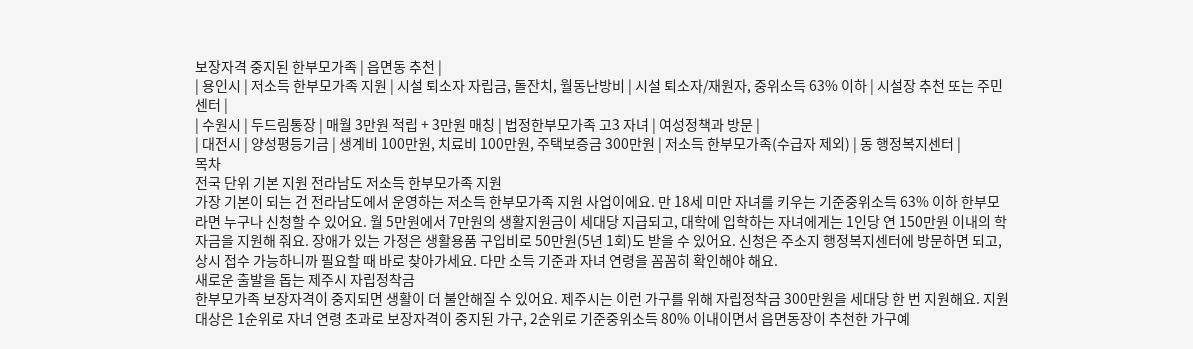보장자격 중지된 한부모가족 | 읍면동 추천 |
| 용인시 | 저소득 한부모가족 지원 | 시설 퇴소자 자립금, 돌잔치, 월동난방비 | 시설 퇴소자/재원자, 중위소득 63% 이하 | 시설장 추천 또는 주민센터 |
| 수원시 | 두드림통장 | 매월 3만원 적립 + 3만원 매칭 | 법정한부모가족 고3 자녀 | 여성정책과 방문 |
| 대전시 | 양성평등기금 | 생계비 100만원, 치료비 100만원, 주택보증금 300만원 | 저소득 한부모가족(수급자 제외) | 동 행정복지센터 |
목차
전국 단위 기본 지원 전라남도 저소득 한부모가족 지원
가장 기본이 되는 건 전라남도에서 운영하는 저소득 한부모가족 지원 사업이에요. 만 18세 미만 자녀를 키우는 기준중위소득 63% 이하 한부모라면 누구나 신청할 수 있어요. 월 5만원에서 7만원의 생활지원금이 세대당 지급되고, 대학에 입학하는 자녀에게는 1인당 연 150만원 이내의 학자금을 지원해 줘요. 장애가 있는 가정은 생활용품 구입비로 50만원(5년 1회)도 받을 수 있어요. 신청은 주소지 행정복지센터에 방문하면 되고, 상시 접수 가능하니까 필요할 때 바로 찾아가세요. 다만 소득 기준과 자녀 연령을 꼼꼼히 확인해야 해요.
새로운 출발을 돕는 제주시 자립정착금
한부모가족 보장자격이 중지되면 생활이 더 불안해질 수 있어요. 제주시는 이런 가구를 위해 자립정착금 300만원을 세대당 한 번 지원해요. 지원 대상은 1순위로 자녀 연령 초과로 보장자격이 중지된 가구, 2순위로 기준중위소득 80% 이내이면서 읍면동장이 추천한 가구예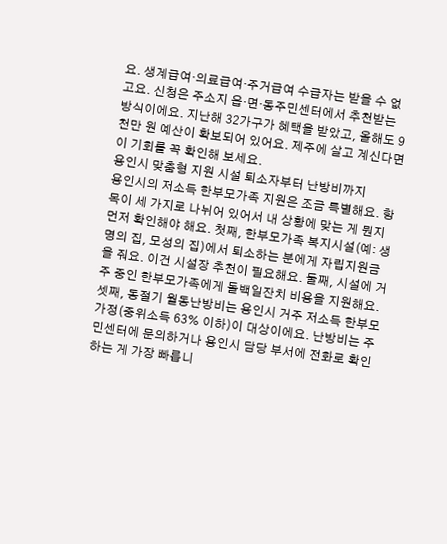요. 생계급여·의료급여·주거급여 수급자는 받을 수 없고요. 신청은 주소지 읍·면·동주민센터에서 추천받는 방식이에요. 지난해 32가구가 혜택을 받았고, 올해도 9천만 원 예산이 확보되어 있어요. 제주에 살고 계신다면 이 기회를 꼭 확인해 보세요.
용인시 맞춤형 지원 시설 퇴소자부터 난방비까지
용인시의 저소득 한부모가족 지원은 조금 특별해요. 항목이 세 가지로 나뉘어 있어서 내 상황에 맞는 게 뭔지 먼저 확인해야 해요. 첫째, 한부모가족 복지시설(예: 생명의 집, 모성의 집)에서 퇴소하는 분에게 자립지원금을 줘요. 이건 시설장 추천이 필요해요. 둘째, 시설에 거주 중인 한부모가족에게 돌백일잔치 비용을 지원해요. 셋째, 동절기 월동난방비는 용인시 거주 저소득 한부모가정(중위소득 63% 이하)이 대상이에요. 난방비는 주민센터에 문의하거나 용인시 담당 부서에 전화로 확인하는 게 가장 빠릅니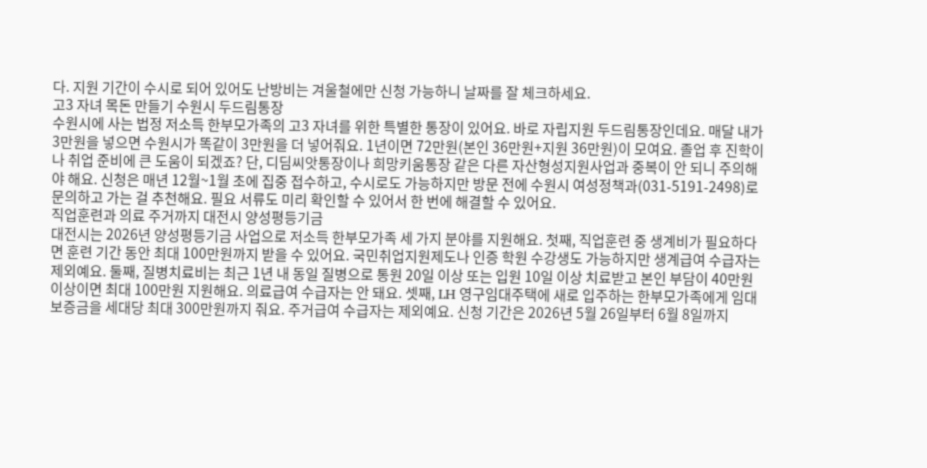다. 지원 기간이 수시로 되어 있어도 난방비는 겨울철에만 신청 가능하니 날짜를 잘 체크하세요.
고3 자녀 목돈 만들기 수원시 두드림통장
수원시에 사는 법정 저소득 한부모가족의 고3 자녀를 위한 특별한 통장이 있어요. 바로 자립지원 두드림통장인데요. 매달 내가 3만원을 넣으면 수원시가 똑같이 3만원을 더 넣어줘요. 1년이면 72만원(본인 36만원+지원 36만원)이 모여요. 졸업 후 진학이나 취업 준비에 큰 도움이 되겠죠? 단, 디딤씨앗통장이나 희망키움통장 같은 다른 자산형성지원사업과 중복이 안 되니 주의해야 해요. 신청은 매년 12월~1월 초에 집중 접수하고, 수시로도 가능하지만 방문 전에 수원시 여성정책과(031-5191-2498)로 문의하고 가는 걸 추천해요. 필요 서류도 미리 확인할 수 있어서 한 번에 해결할 수 있어요.
직업훈련과 의료 주거까지 대전시 양성평등기금
대전시는 2026년 양성평등기금 사업으로 저소득 한부모가족 세 가지 분야를 지원해요. 첫째, 직업훈련 중 생계비가 필요하다면 훈련 기간 동안 최대 100만원까지 받을 수 있어요. 국민취업지원제도나 인증 학원 수강생도 가능하지만 생계급여 수급자는 제외예요. 둘째, 질병치료비는 최근 1년 내 동일 질병으로 통원 20일 이상 또는 입원 10일 이상 치료받고 본인 부담이 40만원 이상이면 최대 100만원 지원해요. 의료급여 수급자는 안 돼요. 셋째, LH 영구임대주택에 새로 입주하는 한부모가족에게 임대보증금을 세대당 최대 300만원까지 줘요. 주거급여 수급자는 제외예요. 신청 기간은 2026년 5월 26일부터 6월 8일까지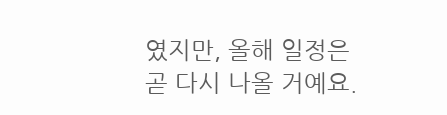였지만, 올해 일정은 곧 다시 나올 거예요.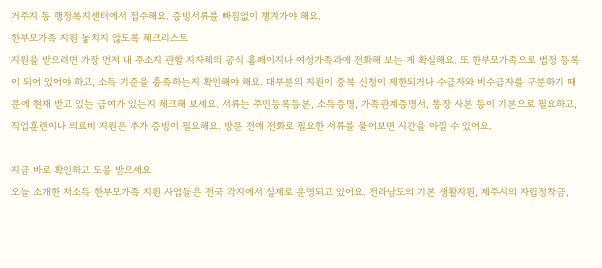거주지 동 행정복지센터에서 접수해요. 증빙서류를 빠짐없이 챙겨가야 해요.
한부모가족 지원 놓치지 않도록 체크리스트
지원을 받으려면 가장 먼저 내 주소지 관할 지자체의 공식 홈페이지나 여성가족과에 전화해 보는 게 확실해요. 또 한부모가족으로 법정 등록이 되어 있어야 하고, 소득 기준을 충족하는지 확인해야 해요. 대부분의 지원이 중복 신청이 제한되거나 수급자와 비수급자를 구분하기 때문에 현재 받고 있는 급여가 있는지 체크해 보세요. 서류는 주민등록등본, 소득증명, 가족관계증명서, 통장 사본 등이 기본으로 필요하고, 직업훈련이나 의료비 지원은 추가 증빙이 필요해요. 방문 전에 전화로 필요한 서류를 물어보면 시간을 아낄 수 있어요.

지금 바로 확인하고 도움 받으세요
오늘 소개한 저소득 한부모가족 지원 사업들은 전국 각지에서 실제로 운영되고 있어요. 전라남도의 기본 생활지원, 제주시의 자립정착금,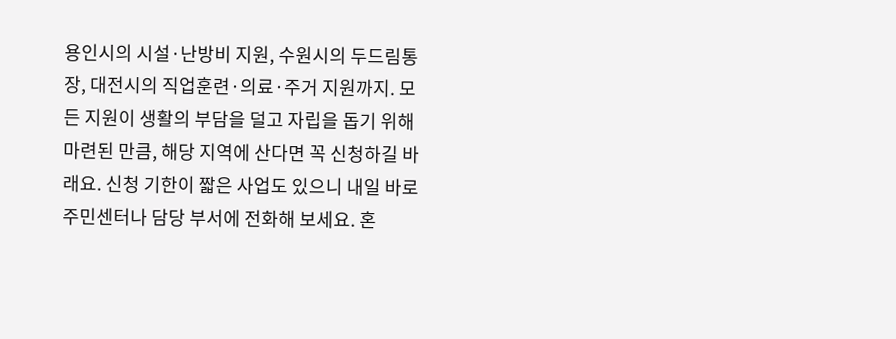용인시의 시설·난방비 지원, 수원시의 두드림통장, 대전시의 직업훈련·의료·주거 지원까지. 모든 지원이 생활의 부담을 덜고 자립을 돕기 위해 마련된 만큼, 해당 지역에 산다면 꼭 신청하길 바래요. 신청 기한이 짧은 사업도 있으니 내일 바로 주민센터나 담당 부서에 전화해 보세요. 혼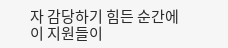자 감당하기 힘든 순간에 이 지원들이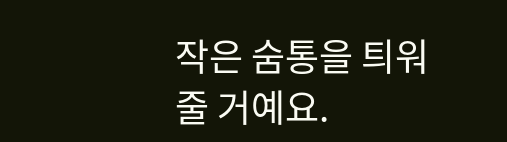작은 숨통을 틔워줄 거예요.